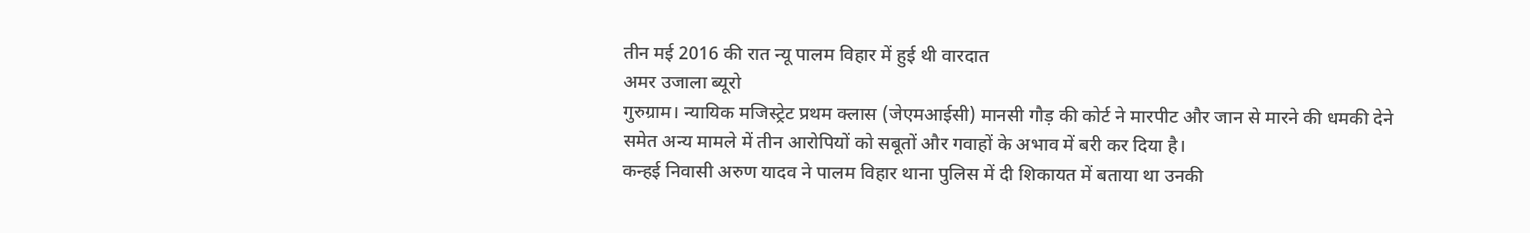तीन मई 2016 की रात न्यू पालम विहार में हुई थी वारदात
अमर उजाला ब्यूरो
गुरुग्राम। न्यायिक मजिस्ट्रेट प्रथम क्लास (जेएमआईसी) मानसी गौड़ की कोर्ट ने मारपीट और जान से मारने की धमकी देने समेत अन्य मामले में तीन आरोपियों को सबूतों और गवाहों के अभाव में बरी कर दिया है।
कन्हई निवासी अरुण यादव ने पालम विहार थाना पुलिस में दी शिकायत में बताया था उनकी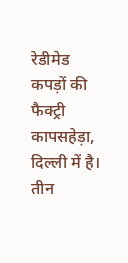रेडीमेड कपड़ों की फैक्ट्री कापसहेड़ा, दिल्ली में है। तीन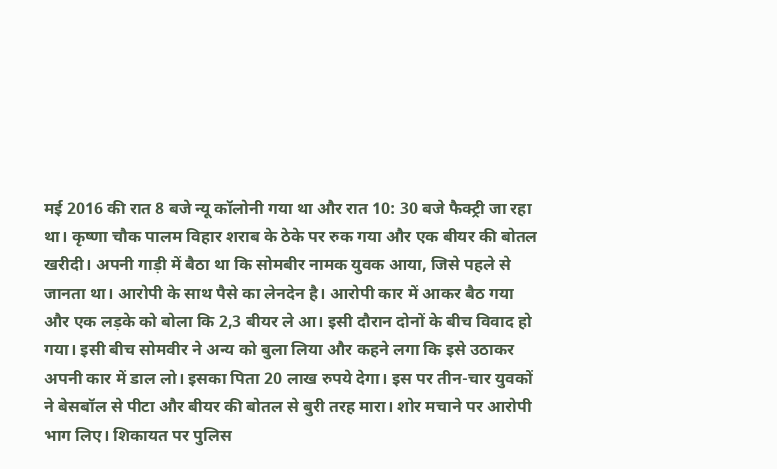मई 2016 की रात 8 बजे न्यू कॉलोनी गया था और रात 10: 30 बजे फैक्ट्री जा रहा था। कृष्णा चौक पालम विहार शराब के ठेके पर रुक गया और एक बीयर की बोतल खरीदी। अपनी गाड़ी में बैठा था कि सोमबीर नामक युवक आया, जिसे पहले से जानता था। आरोपी के साथ पैसे का लेनदेन है। आरोपी कार में आकर बैठ गया और एक लड़के को बोला कि 2,3 बीयर ले आ। इसी दौरान दोनों के बीच विवाद हो गया। इसी बीच सोमवीर ने अन्य को बुला लिया और कहने लगा कि इसे उठाकर अपनी कार में डाल लो। इसका पिता 20 लाख रुपये देगा। इस पर तीन-चार युवकों ने बेसबॉल से पीटा और बीयर की बोतल से बुरी तरह मारा। शोर मचाने पर आरोपी भाग लिए। शिकायत पर पुलिस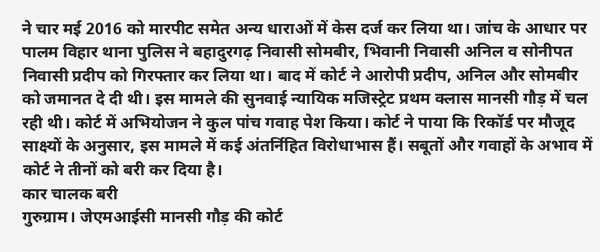ने चार मई 2016 को मारपीट समेत अन्य धाराओं में केस दर्ज कर लिया था। जांच के आधार पर पालम विहार थाना पुलिस ने बहादुरगढ़ निवासी सोमबीर, भिवानी निवासी अनिल व सोनीपत निवासी प्रदीप को गिरफ्तार कर लिया था। बाद में कोर्ट ने आरोपी प्रदीप, अनिल और सोमबीर को जमानत दे दी थी। इस मामले की सुनवाई न्यायिक मजिस्ट्रेट प्रथम क्लास मानसी गौड़ में चल रही थी। कोर्ट में अभियोजन ने कुल पांच गवाह पेश किया। कोर्ट ने पाया कि रिकॉर्ड पर मौजूद साक्ष्यों के अनुसार, इस मामले में कई अंतर्निहित विरोधाभास हैं। सबूतों और गवाहों के अभाव में कोर्ट ने तीनों को बरी कर दिया है।
कार चालक बरी
गुरुग्राम। जेएमआईसी मानसी गौड़ की कोर्ट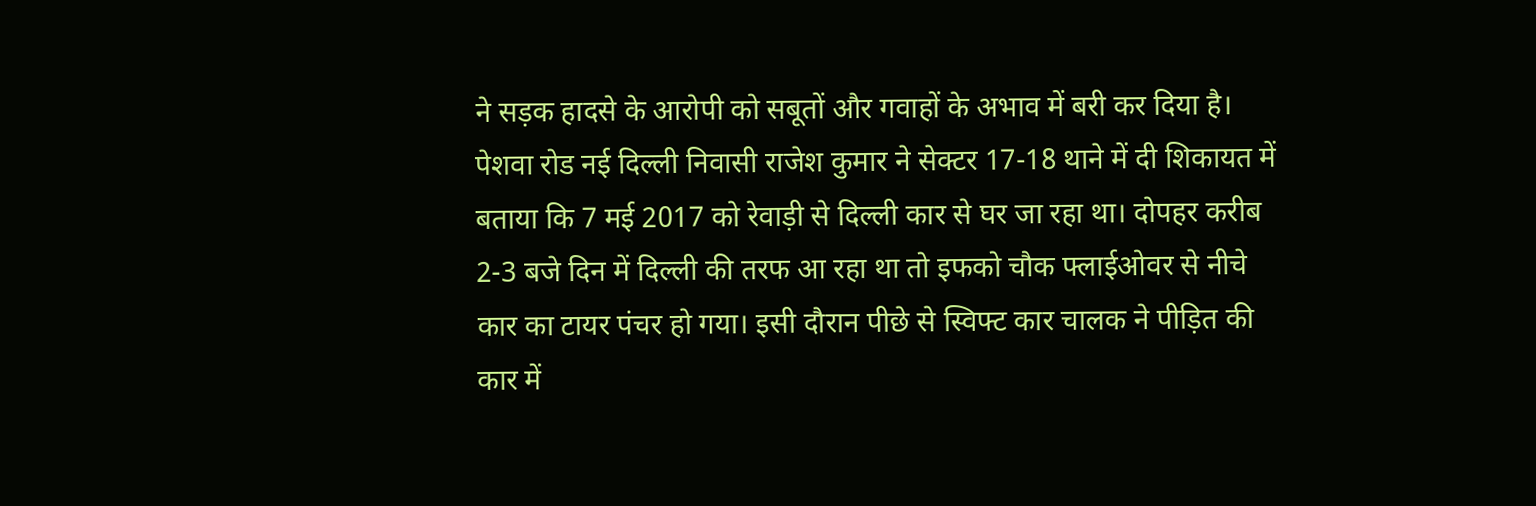ने सड़क हादसे के आरोपी को सबूतों और गवाहों के अभाव में बरी कर दिया है। पेशवा रोड नई दिल्ली निवासी राजेश कुमार ने सेक्टर 17-18 थाने में दी शिकायत में बताया कि 7 मई 2017 को रेवाड़ी से दिल्ली कार से घर जा रहा था। दोपहर करीब 2-3 बजे दिन में दिल्ली की तरफ आ रहा था तो इफको चौक फ्लाईओवर से नीचे कार का टायर पंचर हो गया। इसी दौरान पीछे से स्विफ्ट कार चालक ने पीड़ित की कार में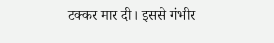टक्कर मार दी। इससे गंभीर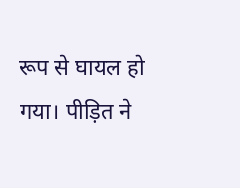रूप से घायल हो गया। पीड़ित ने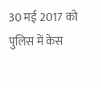30 मई 2017 को पुलिस में केस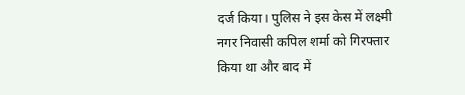दर्ज किया। पुलिस ने इस केस में लक्ष्मी नगर निवासी कपिल शर्मा को गिरफ्तार किया था और बाद में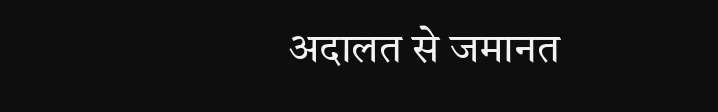अदालत से जमानत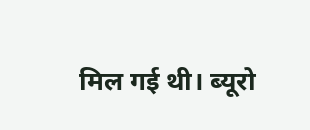मिल गई थी। ब्यूरो